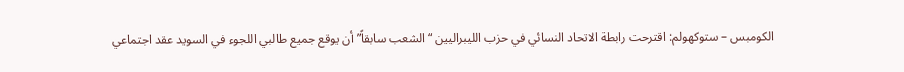الكومبس – ستوكهولم: اقترحت رابطة الاتحاد النسائي في حزب الليبراليين “الشعب سابقاً” أن يوقع جميع طالبي اللجوء في السويد عقد اجتماعي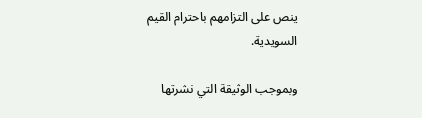ينص على التزامهم باحترام القيم السويدية.

وبموجب الوثيقة التي نشرتها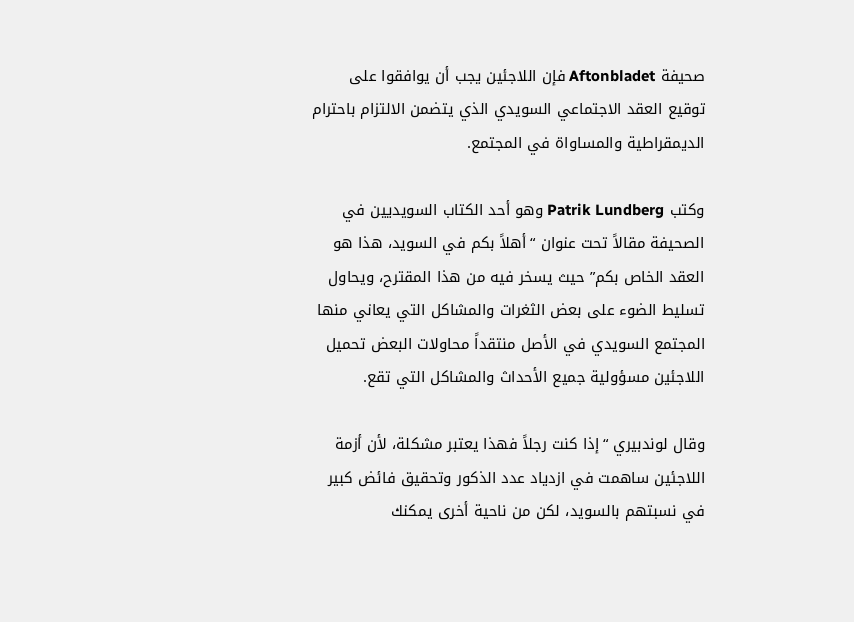صحيفة Aftonbladet فإن اللاجئين يجب أن يوافقوا على توقيع العقد الاجتماعي السويدي الذي يتضمن الالتزام باحترام الديمقراطية والمساواة في المجتمع.

وكتب Patrik Lundberg وهو أحد الكتاب السويديين في الصحيفة مقالاً تحت عنوان “أهلاً بكم في السويد، هذا هو العقد الخاص بكم” حيث يسخر فيه من هذا المقترح، ويحاول تسليط الضوء على بعض الثغرات والمشاكل التي يعاني منها المجتمع السويدي في الأصل منتقداً محاولات البعض تحميل اللاجئين مسؤولية جميع الأحداث والمشاكل التي تقع.

وقال لوندبيري “إذا كنت رجلاً فهذا يعتبر مشكلة، لأن أزمة اللاجئين ساهمت في ازدياد عدد الذكور وتحقيق فائض كبير في نسبتهم بالسويد، لكن من ناحية أخرى يمكنك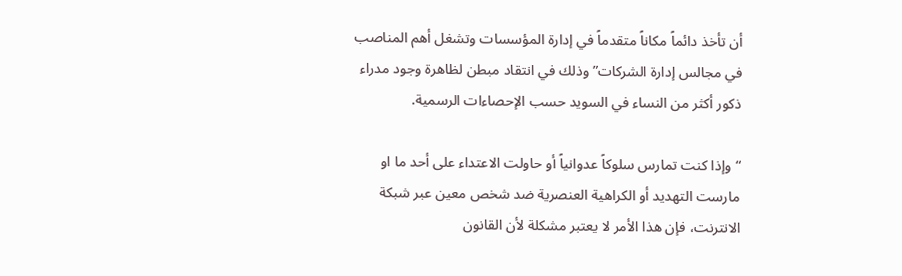أن تأخذ دائماً مكاناً متقدماً في إدارة المؤسسات وتشغل أهم المناصب في مجالس إدارة الشركات” وذلك في انتقاد مبطن لظاهرة وجود مدراء ذكور أكثر من النساء في السويد حسب الإحصاءات الرسمية.

“وإذا كنت تمارس سلوكاً عدوانياً أو حاولت الاعتداء على أحد ما او مارست التهديد أو الكراهية العنصرية ضد شخص معين عبر شبكة الانترنت، فإن هذا الأمر لا يعتبر مشكلة لأن القانون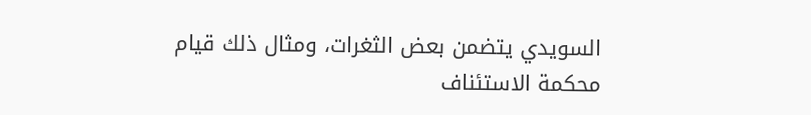السويدي يتضمن بعض الثغرات، ومثال ذلك قيام محكمة الاستئناف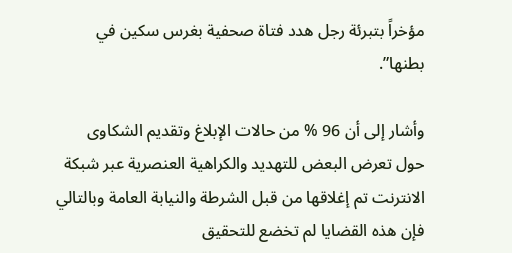مؤخراً بتبرئة رجل هدد فتاة صحفية بغرس سكين في بطنها”.

وأشار إلى أن 96 % من حالات الإبلاغ وتقديم الشكاوى حول تعرض البعض للتهديد والكراهية العنصرية عبر شبكة الانترنت تم إغلاقها من قبل الشرطة والنيابة العامة وبالتالي فإن هذه القضايا لم تخضع للتحقيق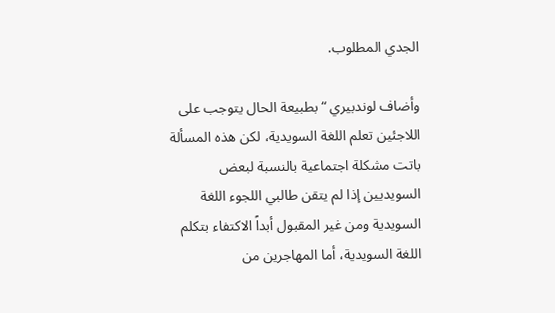الجدي المطلوب.

وأضاف لوندبيري “بطبيعة الحال يتوجب على اللاجئين تعلم اللغة السويدية، لكن هذه المسألة باتت مشكلة اجتماعية بالنسبة لبعض السويديين إذا لم يتقن طالبي اللجوء اللغة السويدية ومن غير المقبول أبداً الاكتفاء بتكلم اللغة السويدية، أما المهاجرين من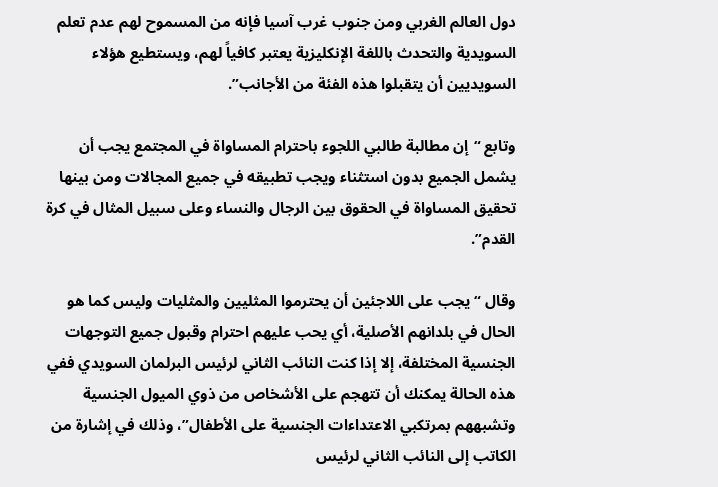دول العالم الغربي ومن جنوب غرب آسيا فإنه من المسموح لهم عدم تعلم السويدية والتحدث باللغة الإنكليزية يعتبر كافياً لهم، ويستطيع هؤلاء السويديين أن يتقبلوا هذه الفئة من الأجانب”.

وتابع “إن مطالبة طالبي اللجوء باحترام المساواة في المجتمع يجب أن يشمل الجميع بدون استثناء ويجب تطبيقه في جميع المجالات ومن بينها تحقيق المساواة في الحقوق بين الرجال والنساء وعلى سبيل المثال في كرة القدم”.

وقال “يجب على اللاجئين أن يحترموا المثليين والمثليات وليس كما هو الحال في بلدانهم الأصلية، أي يحب عليهم احترام وقبول جميع التوجهات الجنسية المختلفة، إلا إذا كنت النائب الثاني لرئيس البرلمان السويدي ففي هذه الحالة يمكنك أن تتهجم على الأشخاص من ذوي الميول الجنسية وتشبههم بمرتكبي الاعتداءات الجنسية على الأطفال”، وذلك في إشارة من الكاتب إلى النائب الثاني لرئيس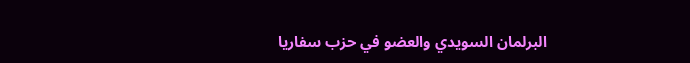البرلمان السويدي والعضو في حزب سفاريا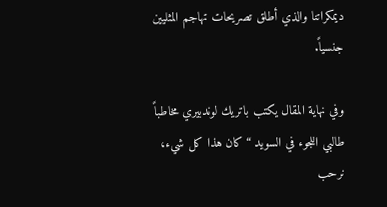ديمكراتنا والذي أطلق تصريحات تهاجم المثليين جنسياً.

وفي نهاية المقال يكتب باتريك لوندبيري مخاطباً طالبي اللجوء في السويد “كان هذا كل شيء، نرحب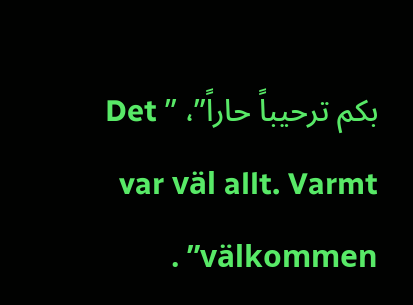بكم ترحيباً حاراً”، ” Det var väl allt. Varmt välkommen” .